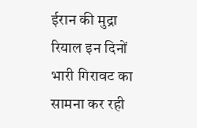ईरान की मुद्रा रियाल इन दिनों भारी गिरावट का सामना कर रही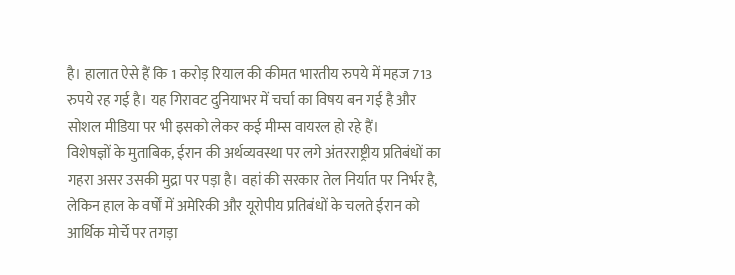है। हालात ऐसे हैं कि 1 करोड़ रियाल की कीमत भारतीय रुपये में महज 713 रुपये रह गई है। यह गिरावट दुनियाभर में चर्चा का विषय बन गई है और सोशल मीडिया पर भी इसको लेकर कई मीम्स वायरल हो रहे हैं।
विशेषज्ञों के मुताबिक, ईरान की अर्थव्यवस्था पर लगे अंतरराष्ट्रीय प्रतिबंधों का गहरा असर उसकी मुद्रा पर पड़ा है। वहां की सरकार तेल निर्यात पर निर्भर है, लेकिन हाल के वर्षों में अमेरिकी और यूरोपीय प्रतिबंधों के चलते ईरान को आर्थिक मोर्चे पर तगड़ा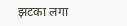झटका लगा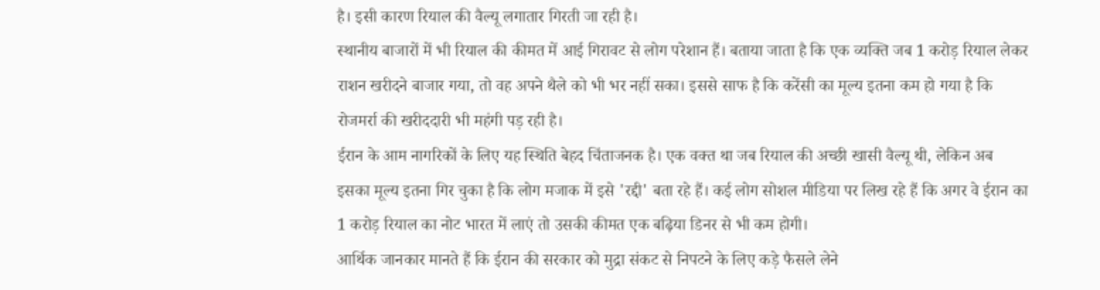है। इसी कारण रियाल की वैल्यू लगातार गिरती जा रही है।
स्थानीय बाजारों में भी रियाल की कीमत में आई गिरावट से लोग परेशान हैं। बताया जाता है कि एक व्यक्ति जब 1 करोड़ रियाल लेकर राशन खरीदने बाजार गया, तो वह अपने थैले को भी भर नहीं सका। इससे साफ है कि करेंसी का मूल्य इतना कम हो गया है कि रोजमर्रा की खरीददारी भी महंगी पड़ रही है।
ईरान के आम नागरिकों के लिए यह स्थिति बेहद चिंताजनक है। एक वक्त था जब रियाल की अच्छी खासी वैल्यू थी, लेकिन अब इसका मूल्य इतना गिर चुका है कि लोग मजाक में इसे 'रद्दी' बता रहे हैं। कई लोग सोशल मीडिया पर लिख रहे हैं कि अगर वे ईरान का 1 करोड़ रियाल का नोट भारत में लाएं तो उसकी कीमत एक बढ़िया डिनर से भी कम होगी।
आर्थिक जानकार मानते हैं कि ईरान की सरकार को मुद्रा संकट से निपटने के लिए कड़े फैसले लेने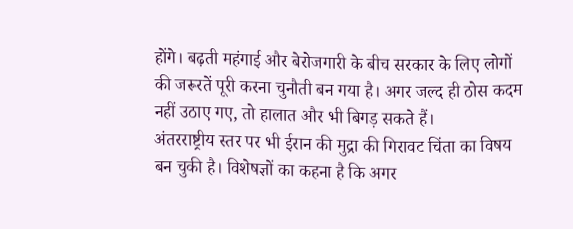होंगे। बढ़ती महंगाई और बेरोजगारी के बीच सरकार के लिए लोगों की जरूरतें पूरी करना चुनौती बन गया है। अगर जल्द ही ठोस कदम नहीं उठाए गए, तो हालात और भी बिगड़ सकते हैं।
अंतरराष्ट्रीय स्तर पर भी ईरान की मुद्रा की गिरावट चिंता का विषय बन चुकी है। विशेषज्ञों का कहना है कि अगर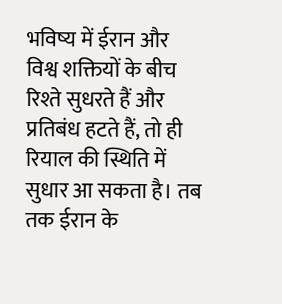भविष्य में ईरान और विश्व शक्तियों के बीच रिश्ते सुधरते हैं और प्रतिबंध हटते हैं, तो ही रियाल की स्थिति में सुधार आ सकता है। तब तक ईरान के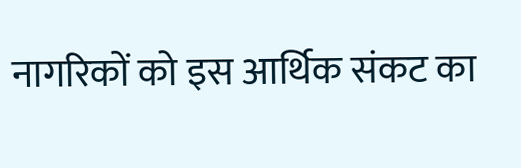नागरिकों को इस आर्थिक संकट का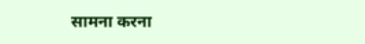सामना करना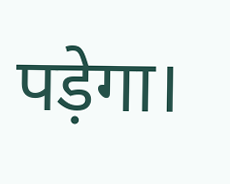पड़ेगा।